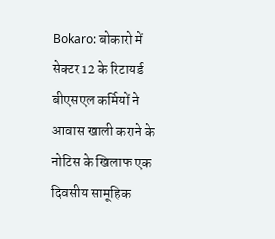Bokaro: बोकारो में सेक्टर 12 के रिटायर्ड बीएसएल कर्मियों ने आवास खाली कराने के नोटिस के खिलाफ एक दिवसीय सामूहिक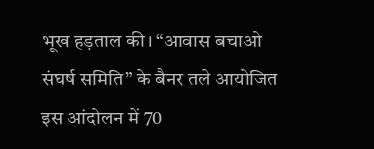भूख हड़ताल की। “आवास बचाओ संघर्ष समिति” के बैनर तले आयोजित इस आंदोलन में 70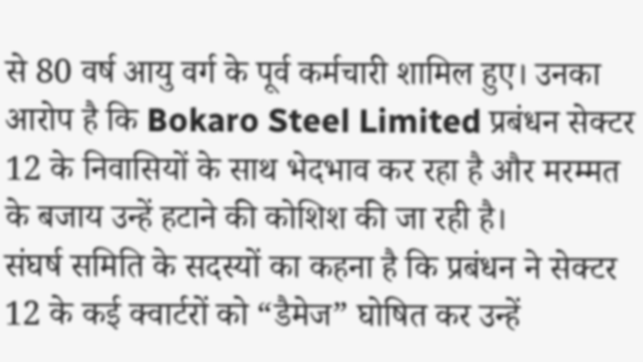से 80 वर्ष आयु वर्ग के पूर्व कर्मचारी शामिल हुए। उनका आरोप है कि Bokaro Steel Limited प्रबंधन सेक्टर 12 के निवासियों के साथ भेदभाव कर रहा है और मरम्मत के बजाय उन्हें हटाने की कोशिश की जा रही है।
संघर्ष समिति के सदस्यों का कहना है कि प्रबंधन ने सेक्टर 12 के कई क्वार्टरों को “डैमेज” घोषित कर उन्हें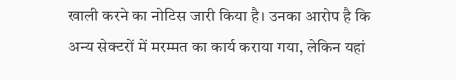खाली करने का नोटिस जारी किया है। उनका आरोप है कि अन्य सेक्टरों में मरम्मत का कार्य कराया गया, लेकिन यहां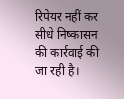रिपेयर नहीं कर सीधे निष्कासन की कार्रवाई की जा रही है।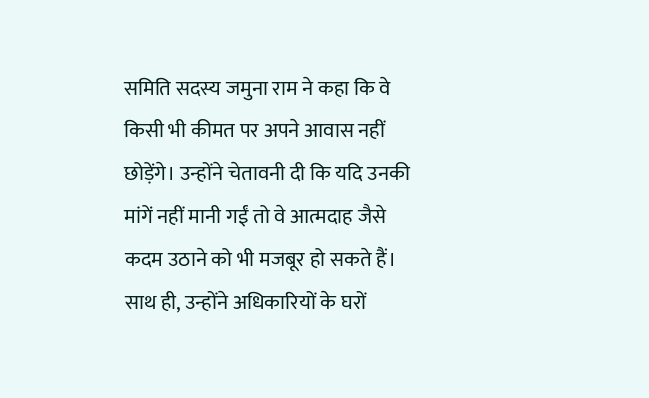समिति सदस्य जमुना राम ने कहा कि वे किसी भी कीमत पर अपने आवास नहीं छोड़ेंगे। उन्होंने चेतावनी दी कि यदि उनकी मांगें नहीं मानी गईं तो वे आत्मदाह जैसे कदम उठाने को भी मजबूर हो सकते हैं। साथ ही, उन्होंने अधिकारियों के घरों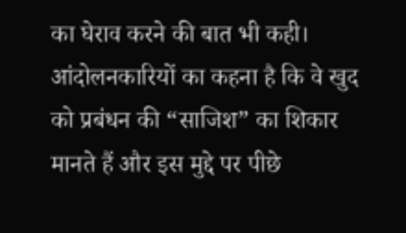का घेराव करने की बात भी कही। आंदोलनकारियों का कहना है कि वे खुद को प्रबंधन की “साजिश” का शिकार मानते हैं और इस मुद्दे पर पीछे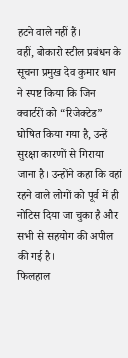हटने वाले नहीं हैं।
वहीं, बोकारो स्टील प्रबंधन के सूचना प्रमुख देव कुमार धान ने स्पष्ट किया कि जिन क्वार्टरों को “रिजेक्टेड” घोषित किया गया है, उन्हें सुरक्षा कारणों से गिराया जाना है। उन्होंने कहा कि वहां रहने वाले लोगों को पूर्व में ही नोटिस दिया जा चुका है और सभी से सहयोग की अपील की गई है।
फिलहाल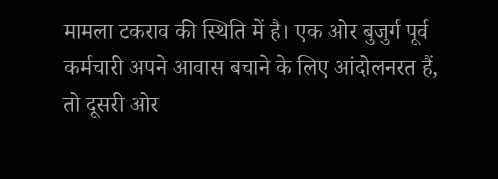मामला टकराव की स्थिति में है। एक ओर बुजुर्ग पूर्व कर्मचारी अपने आवास बचाने के लिए आंदोलनरत हैं, तो दूसरी ओर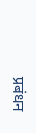प्रबंधन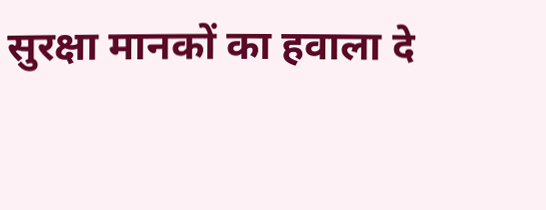सुरक्षा मानकों का हवाला दे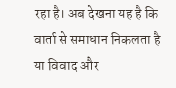रहा है। अब देखना यह है कि वार्ता से समाधान निकलता है या विवाद और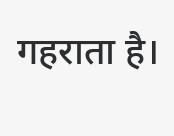गहराता है।